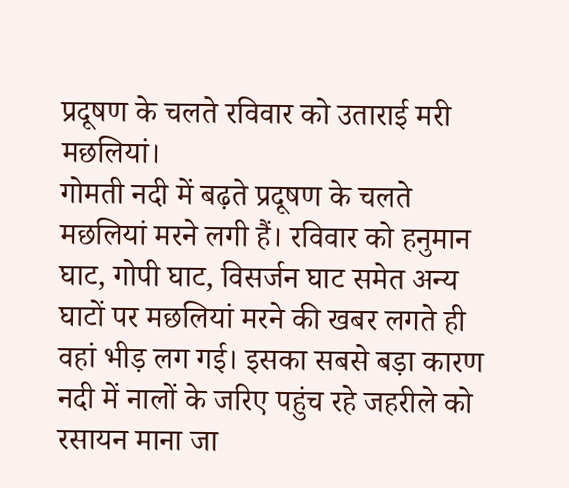प्रदूषण के चलते रविवार को उताराई मरी मछलियां।
गोमती नदी में बढ़ते प्रदूषण के चलते मछलियां मरने लगी हैं। रविवार को हनुमान घाट, गोपी घाट, विसर्जन घाट समेत अन्य घाटों पर मछलियां मरने की खबर लगते ही वहां भीड़ लग गई। इसका सबसे बड़ा कारण नदी में नालों के जरिए पहुंच रहे जहरीले को रसायन माना जा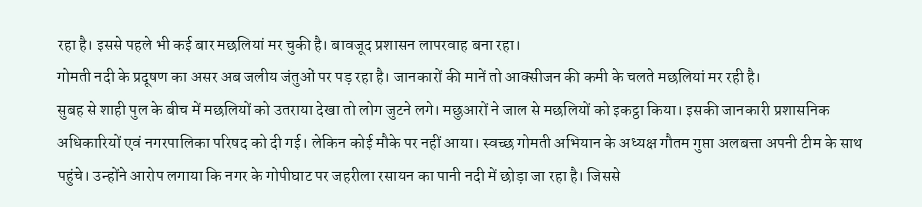रहा है। इससे पहले भी कई बार मछलियां मर चुकी है। बावजूद प्रशासन लापरवाह बना रहा।
गोमती नदी के प्रदूषण का असर अब जलीय जंतुओं पर पड़ रहा है। जानकारों की मानें तो आक्सीजन की कमी के चलते मछलियां मर रही है।
सुबह से शाही पुल के बीच में मछलियों को उतराया देखा तो लोग जुटने लगे। मछुआरों ने जाल से मछलियों को इकट्ठा किया। इसकी जानकारी प्रशासनिक अधिकारियों एवं नगरपालिका परिषद को दी गई। लेकिन कोई मौके पर नहीं आया। स्वच्छ गोमती अभियान के अध्यक्ष गौतम गुप्ता अलबत्ता अपनी टीम के साथ पहुंचे। उन्होंने आरोप लगाया कि नगर के गोपीघाट पर जहरीला रसायन का पानी नदी में छोड़ा जा रहा है। जिससे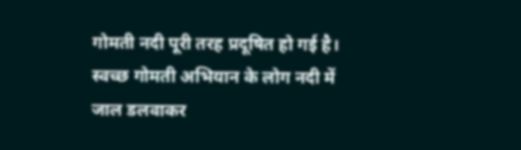गोमती नदी पूरी तरह प्रदूषित हो गई है।
स्वच्छ गोमती अभियान के लोग नदी में जाल डलवाकर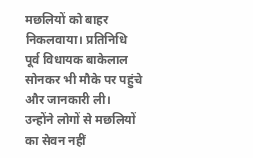मछलियों को बाहर निकलवाया। प्रतिनिधि पूर्व विधायक बाकेलाल सोनकर भी मौके पर पहुंचे और जानकारी ली। उन्होंने लोगों से मछलियों का सेवन नहीं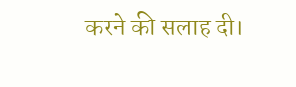करने की सलाह दी।